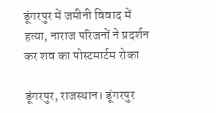डूंगरपुर में जमीनी विवाद में हत्या, नाराज परिजनों ने प्रदर्शन कर शव का पोस्टमार्टम रोका

डूंगरपुर, राजस्थान। डूंगरपुर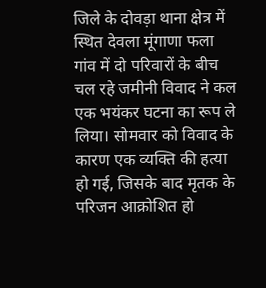जिले के दोवड़ा थाना क्षेत्र में स्थित देवला मूंगाणा फला गांव में दो परिवारों के बीच चल रहे जमीनी विवाद ने कल एक भयंकर घटना का रूप ले लिया। सोमवार को विवाद के कारण एक व्यक्ति की हत्या हो गई, जिसके बाद मृतक के परिजन आक्रोशित हो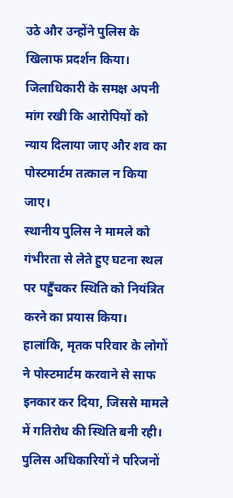उठे और उन्होंने पुलिस के खिलाफ प्रदर्शन किया। जिलाधिकारी के समक्ष अपनी मांग रखी कि आरोपियों को न्याय दिलाया जाए और शव का पोस्टमार्टम तत्काल न किया जाए।
स्थानीय पुलिस ने मामले को गंभीरता से लेते हुए घटना स्थल पर पहुँचकर स्थिति को नियंत्रित करने का प्रयास किया। हालांकि, मृतक परिवार के लोगों ने पोस्टमार्टम करवाने से साफ इनकार कर दिया, जिससे मामले में गतिरोध की स्थिति बनी रही। पुलिस अधिकारियों ने परिजनों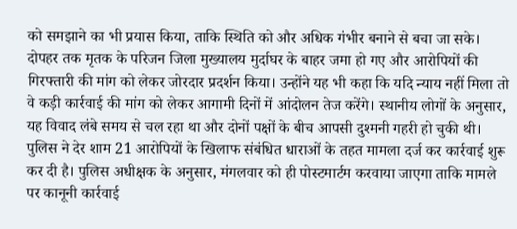को समझाने का भी प्रयास किया, ताकि स्थिति को और अधिक गंभीर बनाने से बचा जा सके।
दोपहर तक मृतक के परिजन जिला मुख्यालय मुर्दाघर के बाहर जमा हो गए और आरोपियों की गिरफ्तारी की मांग को लेकर जोरदार प्रदर्शन किया। उन्होंने यह भी कहा कि यदि न्याय नहीं मिला तो वे कड़ी कार्रवाई की मांग को लेकर आगामी दिनों में आंदोलन तेज करेंगे। स्थानीय लोगों के अनुसार, यह विवाद लंबे समय से चल रहा था और दोनों पक्षों के बीच आपसी दुश्मनी गहरी हो चुकी थी।
पुलिस ने देर शाम 21 आरोपियों के खिलाफ संबंधित धाराओं के तहत मामला दर्ज कर कार्रवाई शुरू कर दी है। पुलिस अधीक्षक के अनुसार, मंगलवार को ही पोस्टमार्टम करवाया जाएगा ताकि मामले पर कानूनी कार्रवाई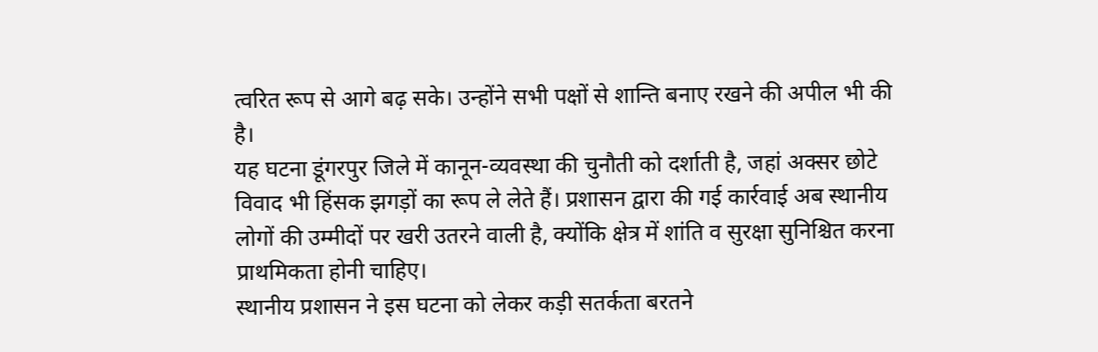त्वरित रूप से आगे बढ़ सके। उन्होंने सभी पक्षों से शान्ति बनाए रखने की अपील भी की है।
यह घटना डूंगरपुर जिले में कानून-व्यवस्था की चुनौती को दर्शाती है, जहां अक्सर छोटे विवाद भी हिंसक झगड़ों का रूप ले लेते हैं। प्रशासन द्वारा की गई कार्रवाई अब स्थानीय लोगों की उम्मीदों पर खरी उतरने वाली है, क्योंकि क्षेत्र में शांति व सुरक्षा सुनिश्चित करना प्राथमिकता होनी चाहिए।
स्थानीय प्रशासन ने इस घटना को लेकर कड़ी सतर्कता बरतने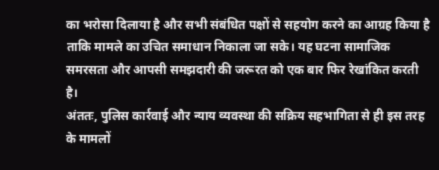का भरोसा दिलाया है और सभी संबंधित पक्षों से सहयोग करने का आग्रह किया है ताकि मामले का उचित समाधान निकाला जा सके। यह घटना सामाजिक समरसता और आपसी समझदारी की जरूरत को एक बार फिर रेखांकित करती है।
अंततः, पुलिस कार्रवाई और न्याय व्यवस्था की सक्रिय सहभागिता से ही इस तरह के मामलों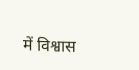में विश्वास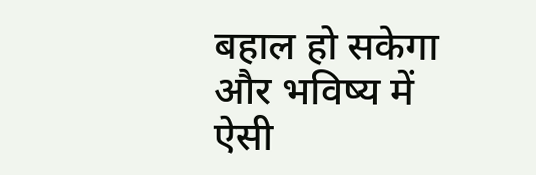बहाल हो सकेगा और भविष्य में ऐसी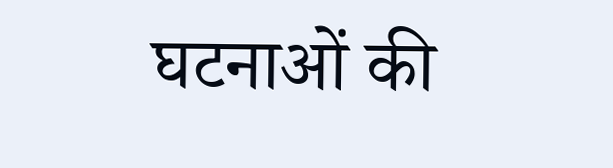घटनाओं की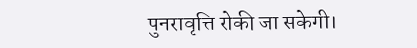पुनरावृत्ति रोकी जा सकेगी।